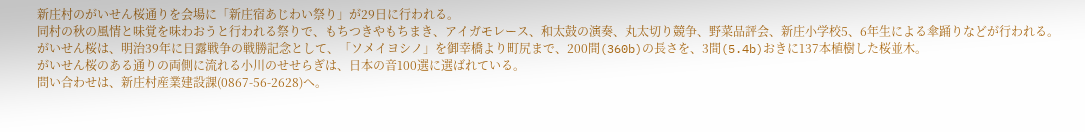新庄村のがいせん桜通りを会場に「新庄宿あじわい祭り」が29日に行われる。
同村の秋の風情と味覚を味わおうと行われる祭りで、もちつきやもちまき、アイガモレース、和太鼓の演奏、丸太切り競争、野菜品評会、新庄小学校5、6年生による傘踊りなどが行われる。
がいせん桜は、明治39年に日露戦争の戦勝記念として、「ソメイヨシノ」を御幸橋より町尻まで、200間(360b)の長さを、3間(5.4b)おきに137本植樹した桜並木。
がいせん桜のある通りの両側に流れる小川のせせらぎは、日本の音100選に選ばれている。
問い合わせは、新庄村産業建設課(0867-56-2628)へ。